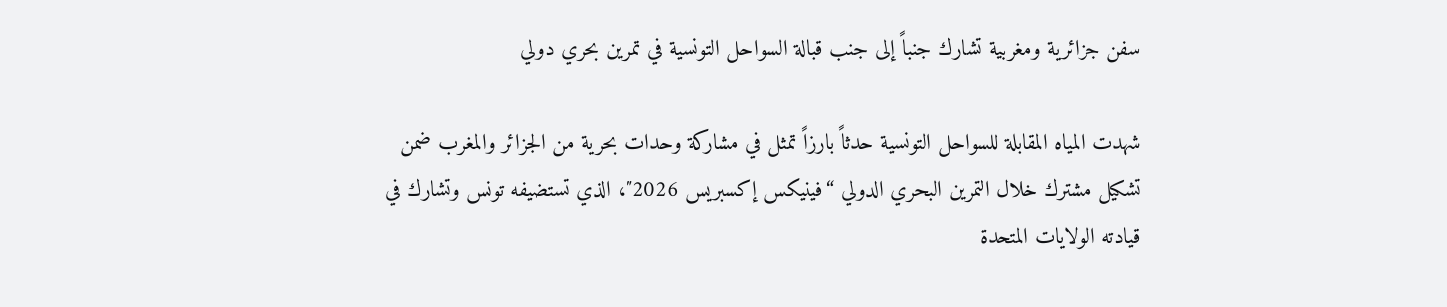سفن جزائرية ومغربية تشارك جنباً إلى جنب قبالة السواحل التونسية في تمرين بحري دولي

شهدت المياه المقابلة للسواحل التونسية حدثاً بارزاً تمثل في مشاركة وحدات بحرية من الجزائر والمغرب ضمن تشكيل مشترك خلال التمرين البحري الدولي “فينيكس إكسبريس 2026″، الذي تستضيفه تونس وتشارك في قيادته الولايات المتحدة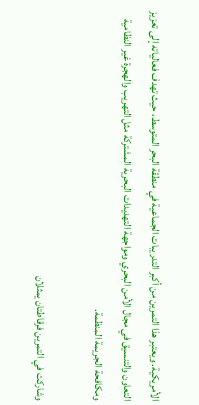الأمريكية. ويعتبر هذا التمرين من أكبر التدريبات الجماعية في منطقة البحر المتوسط، حيث تهدف فعالياته إلى تعزيز التعاون والتنسيق في مجال الأمن البحري ومواجهة التهديدات البحرية المشتركة مثل التهريب والهجرة غير النظامية ومكافحة الجريمة المنظمة.

وشاركت في التمرين فرقاطتان يمثلان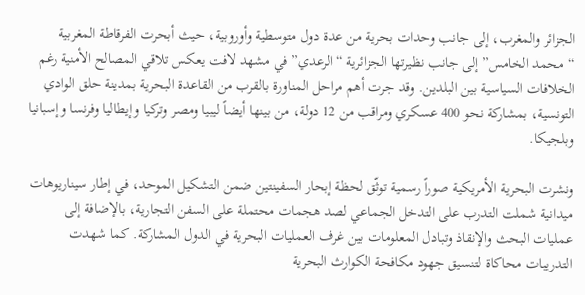الجزائر والمغرب، إلى جانب وحدات بحرية من عدة دول متوسطية وأوروبية، حيث أبحرت الفرقاطة المغربية “محمد الخامس” إلى جانب نظيرتها الجزائرية “الرعدي” في مشهد لافت يعكس تلاقي المصالح الأمنية رغم الخلافات السياسية بين البلدين. وقد جرت أهم مراحل المناورة بالقرب من القاعدة البحرية بمدينة حلق الوادي التونسية، بمشاركة نحو 400 عسكري ومراقب من 12 دولة، من بينها أيضاً ليبيا ومصر وتركيا وإيطاليا وفرنسا وإسبانيا وبلجيكا.

ونشرت البحرية الأمريكية صوراً رسمية توثّق لحظة إبحار السفينتين ضمن التشكيل الموحد، في إطار سيناريوهات ميدانية شملت التدرب على التدخل الجماعي لصد هجمات محتملة على السفن التجارية، بالإضافة إلى عمليات البحث والإنقاذ وتبادل المعلومات بين غرف العمليات البحرية في الدول المشاركة. كما شهدت التدريبات محاكاة لتنسيق جهود مكافحة الكوارث البحرية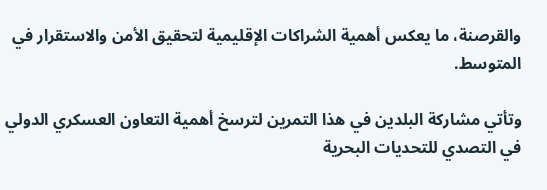والقرصنة، ما يعكس أهمية الشراكات الإقليمية لتحقيق الأمن والاستقرار في المتوسط.

وتأتي مشاركة البلدين في هذا التمرين لترسخ أهمية التعاون العسكري الدولي في التصدي للتحديات البحرية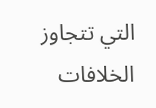التي تتجاوز الخلافات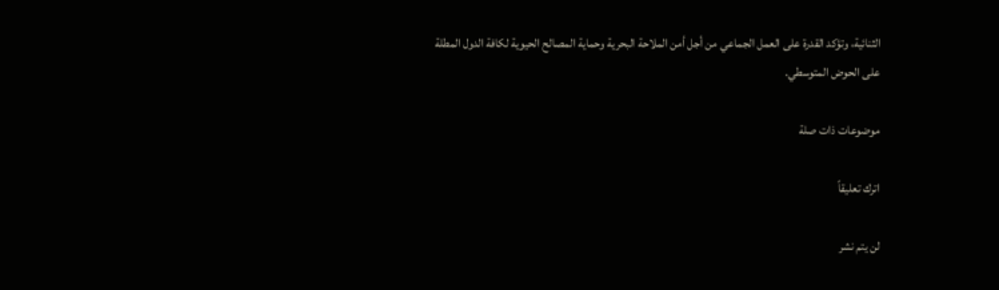الثنائية، وتؤكد القدرة على العمل الجماعي من أجل أمن الملاحة البحرية وحماية المصالح الحيوية لكافة الدول المطلة على الحوض المتوسطي.

موضوعات ذات صلة

اترك تعليقاً

لن يتم نشر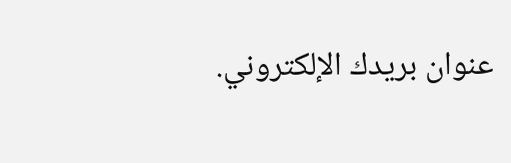عنوان بريدك الإلكتروني.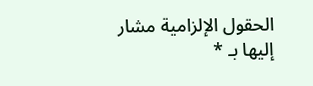الحقول الإلزامية مشار إليها بـ *